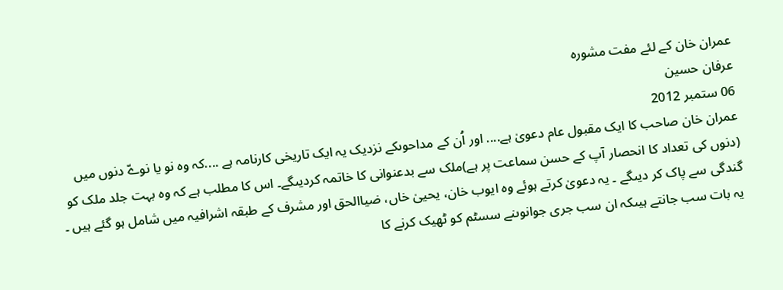عمران خان کے لئے مفت مشورہ
عرفان حسین
06 ستمبر 2012
عمران خان صاحب کا ایک مقبول عام دعویٰ ہے.... اور اُن کے مداحوںکے نزدیک یہ ایک تاریخی کارنامہ ہے ....کہ وہ نو یا نوےّ دنوں میں (دنوں کی تعداد کا انحصار آپ کے حسن سماعت پر ہے)ملک سے بدعنوانی کا خاتمہ کردیںگے۔ اس کا مطلب ہے کہ وہ بہت جلد ملک کو گندگی سے پاک کر دیںگے ۔ یہ دعویٰ کرتے ہوئے وہ ایوب خان، یحییٰ خاں، ضیاالحق اور مشرف کے طبقہ اشرافیہ میں شامل ہو گئے ہیں ۔ یہ بات سب جانتے ہیںکہ ان سب جری جوانوںنے سسٹم کو ٹھیک کرنے کا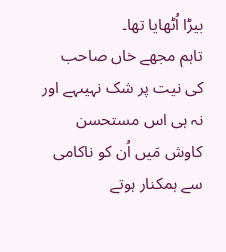بیڑا اُٹھایا تھا۔
تاہم مجھے خاں صاحب کی نیت پر شک نہیںہے اور نہ ہی اس مستحسن کاوش مَیں اُن کو ناکامی سے ہمکنار ہوتے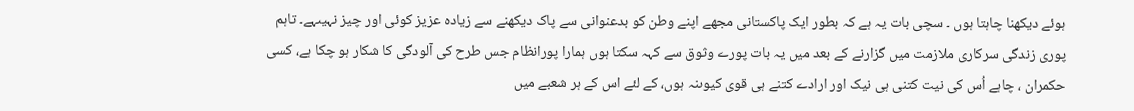ہوئے دیکھنا چاہتا ہوں ۔ سچی بات یہ ہے کہ بطور ایک پاکستانی مجھے اپنے وطن کو بدعنوانی سے پاک دیکھنے سے زیادہ عزیز کوئی اور چیز نہیںہے۔ تاہم پوری زندگی سرکاری ملازمت میں گزارنے کے بعد میں یہ بات پورے وثوق سے کہہ سکتا ہوں ہمارا پورانظام جس طرح کی آلودگی کا شکار ہو چکا ہے، کسی حکمران ، چاہے اُس کی نیت کتنی ہی نیک اور ارادے کتنے ہی قوی کیوںنہ ہوں، کے لئے اس کے ہر شعبے میں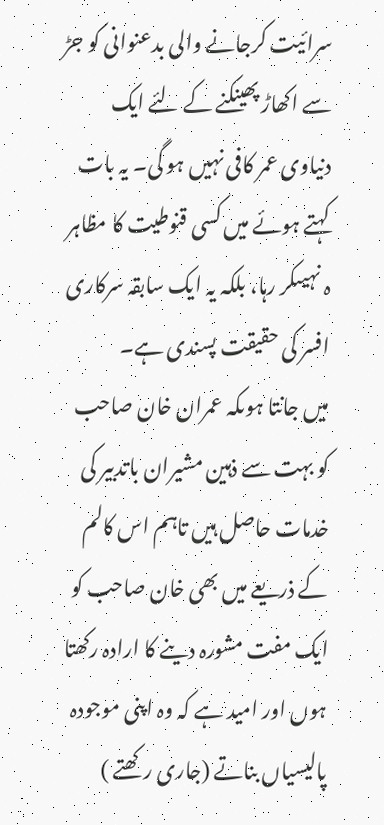سرائیت کرجانے والی بدعنوانی کو جڑ سے اکھاڑ پھینکنے کے لئے ایک دنیاوی عمر کافی نہیں ہو گی۔ یہ بات کہتے ہوئے میں کسی قنوطیت کا مظاہر ہ نہیںکر رہا، بلکہ یہ ایک سابقہ سرکاری افسر کی حقیقت پسندی ہے۔
میں جانتا ہوںکہ عمران خان صاحب کو بہت سے ذہین مشیران باتدبیر کی خدمات حاصل ہیں تاہم اس کالم کے ذریعے میں بھی خان صاحب کو ایک مفت مشورہ دینے کا ارادہ رکھتا ہوں اور امید ہے کہ وہ اپنی موجودہ پالیسیاں بناتے (جاری رکھتے )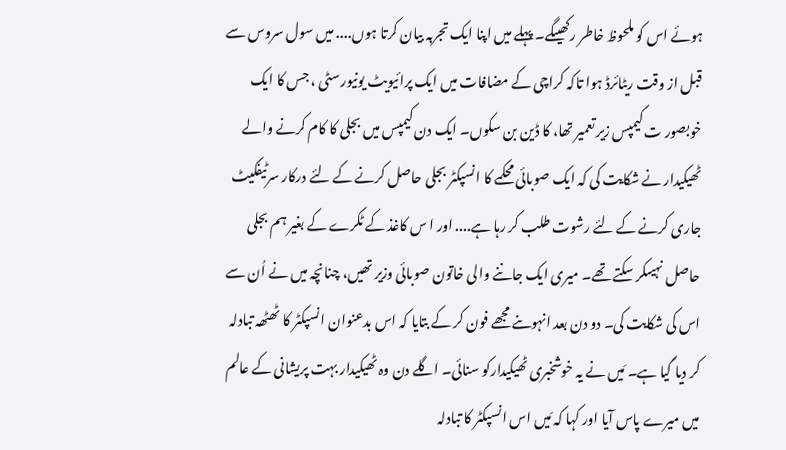ہوئے اس کو ملحوظ خاطر رکھیںگے۔ پہلے میں اپنا ایک تجربہ بیان کرتا ہوں.... میں سول سروس سے قبل از وقت ریٹائرڈ ہوا تاکہ کراچی کے مضافات میں ایک پرائیویٹ یونیورسٹی ، جس کا ایک خوبصور ت کیمپس زیر تعمیر تھا، کا ڈین بن سکوں۔ ایک دن کیمپس میں بجلی کا کام کرنے والے ٹھیکیدار نے شکایت کی کہ ایک صوبائی محکمے کا انسپکٹر بجلی حاصل کرنے کے لئے درکار سرٹیفکیٹ جاری کرنے کے لئے رشوت طلب کر رہا ہے.... اور ا س کاغذ کے ٹکرے کے بغیر ہم بجلی حاصل نہیںکر سکتے تھے۔ میری ایک جاننے والی خاتون صوبائی وزیر تھیں، چنانچہ میں نے اُن سے اس کی شکایت کی۔ دو دن بعد انہوںنے مجھے فون کر کے بتایا کہ اس بدعنوان انسپکٹر کا ٹھٹھہ تبادلہ کر دیا گیا ہے۔ مَیں نے یہ خوشخبری ٹھیکیدارکو سنائی۔ اگلے دن وہ ٹھیکیدار بہت پریشانی کے عالم میں میرے پاس آیا اور کہا کہ مَیں اس انسپکٹر کا تبادلہ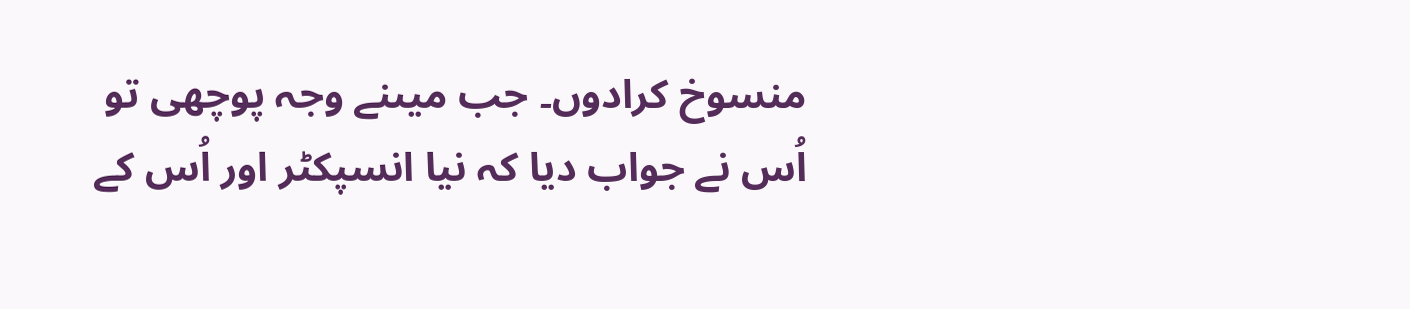منسوخ کرادوں۔ جب میںنے وجہ پوچھی تو اُس نے جواب دیا کہ نیا انسپکٹر اور اُس کے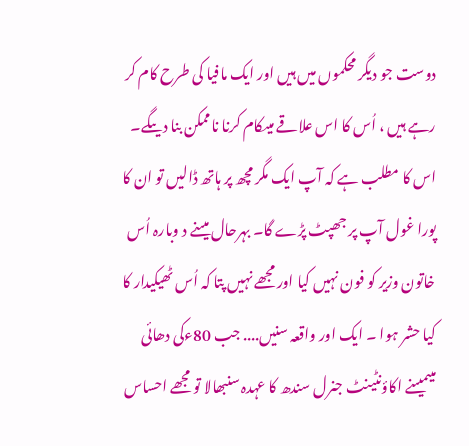دوست جو دیگر محکموں میں ہیں اور ایک مافیا کی طرح کام کر رہے ہیں ، اُس کا اس علاقے میںکام کرنا ناممکن بنا دیںگے۔ اس کا مطلب ہے کہ آپ ایک مگر مچھ پر ہاتھ ڈالیں تو ان کا پورا غول آپ پر جھپٹ پڑے گا۔ بہرحال میںنے د وبارہ اُس خاتون وزیر کو فون نہیں کیا اور مجھے نہیں پتا کہ اُس ٹھیکیدار کا کیا حشر ہوا ۔ ایک اور واقعہ سنیں.... جب 80ءکی دھائی میںمیںنے اکاؤنٹینٹ جنرل سندھ کا عہدہ سنبھالا تو مجھے احساس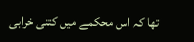تھا کہ اس محکمے میں کتنی خرابی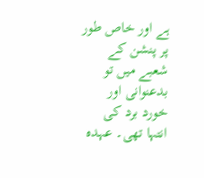ہے اور خاص طور پر پنشن کے شعبے میں تو بدعنوانی اور خورد برد کی انتہا تھی۔ عہدہ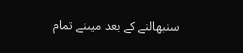سنبھالنے کے بعد میںنے تمام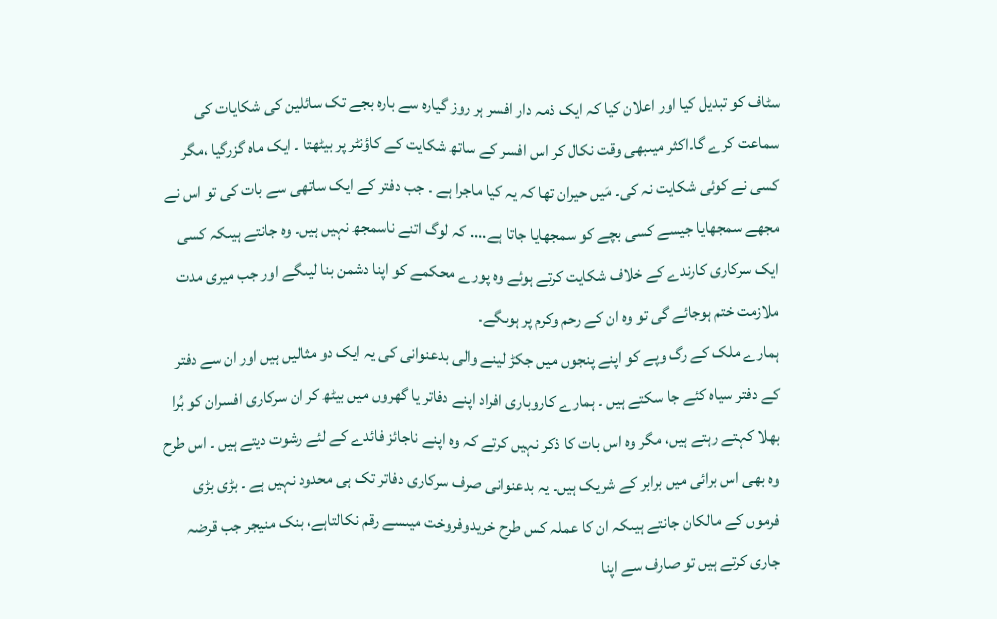سٹاف کو تبدیل کیا اور اعلان کیا کہ ایک ذمہ دار افسر ہر روز گیارہ سے بارہ بجے تک سائلین کی شکایات کی سماعت کرے گا۔اکثر میںبھی وقت نکال کر اس افسر کے ساتھ شکایت کے کاؤنٹر پر بیٹھتا ۔ ایک ماہ گزرگیا ،مگر کسی نے کوئی شکایت نہ کی۔ مَیں حیران تھا کہ یہ کیا ماجرا ہے ۔ جب دفتر کے ایک ساتھی سے بات کی تو اس نے مجھے سمجھایا جیسے کسی بچے کو سمجھایا جاتا ہے.... کہ لوگ اتنے ناسمجھ نہیں ہیں۔ وہ جانتے ہیںکہ کسی ایک سرکاری کارندے کے خلاف شکایت کرتے ہوئے وہ پورے محکمے کو اپنا دشمن بنا لیںگے اور جب میری مدت ملازمت ختم ہوجائے گی تو وہ ان کے رحم وکرم پر ہوںگے۔
ہمارے ملک کے رگ وپے کو اپنے پنجوں میں جکڑ لینے والی بدعنوانی کی یہ ایک دو مثالیں ہیں اور ان سے دفتر کے دفتر سیاہ کئے جا سکتے ہیں ۔ ہمارے کاروباری افراد اپنے دفاتر یا گھروں میں بیٹھ کر ان سرکاری افسران کو بُرا بھلا کہتے رہتے ہیں، مگر وہ اس بات کا ذکر نہیں کرتے کہ وہ اپنے ناجائز فائدے کے لئے رشوت دیتے ہیں ۔ اس طرح وہ بھی اس برائی میں برابر کے شریک ہیں۔ یہ بدعنوانی صرف سرکاری دفاتر تک ہی محدود نہیں ہے ۔ بڑی بڑی فرموں کے مالکان جانتے ہیںکہ ان کا عملہ کس طرح خریدوفروخت میںسے رقم نکالتاہے، بنک منیجر جب قرضہ جاری کرتے ہیں تو صارف سے اپنا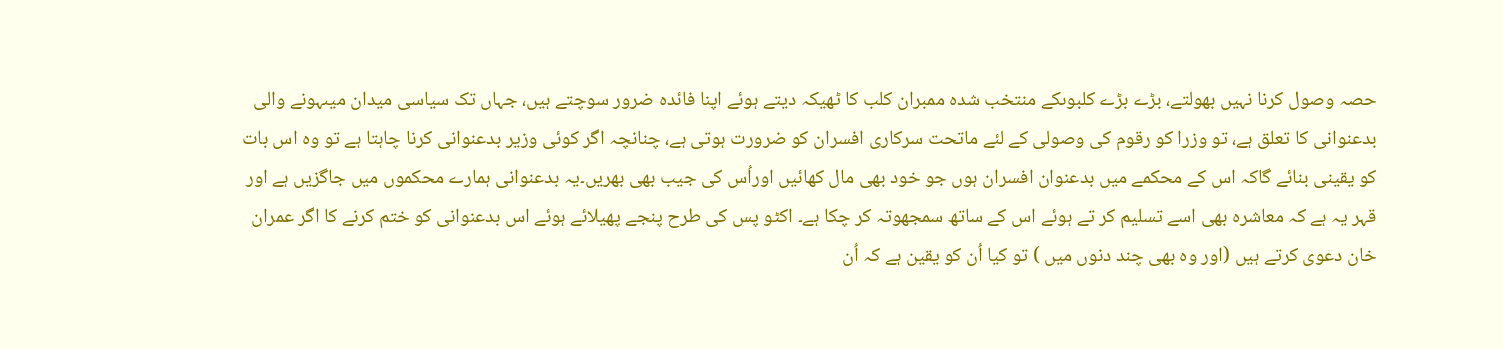حصہ وصول کرنا نہیں بھولتے، بڑے بڑے کلبوںکے منتخب شدہ ممبران کلب کا ٹھیکہ دیتے ہوئے اپنا فائدہ ضرور سوچتے ہیں، جہاں تک سیاسی میدان میںہونے والی بدعنوانی کا تعلق ہے، تو وزرا کو رقوم کی وصولی کے لئے ماتحت سرکاری افسران کو ضرورت ہوتی ہے، چنانچہ اگر کوئی وزیر بدعنوانی کرنا چاہتا ہے تو وہ اس بات کو یقینی بنائے گاکہ اس کے محکمے میں بدعنوان افسران ہوں جو خود بھی مال کھائیں اوراُس کی جیب بھی بھریں۔یہ بدعنوانی ہمارے محکموں میں جاگزیں ہے اور قہر یہ ہے کہ معاشرہ بھی اسے تسلیم کر تے ہوئے اس کے ساتھ سمجھوتہ کر چکا ہے۔ اکٹو پس کی طرح پنجے پھیلائے ہوئے اس بدعنوانی کو ختم کرنے کا اگر عمران خان دعوی کرتے ہیں (اور وہ بھی چند دنوں میں ) تو کیا اُن کو یقین ہے کہ اُن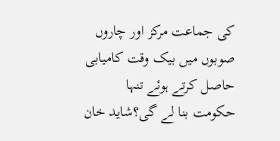کی جماعت مرکز اور چاروں صوبوں میں بیک وقت کامیابی حاصل کرتے ہوئے تنہا حکومت بنا لے گی؟شاید خان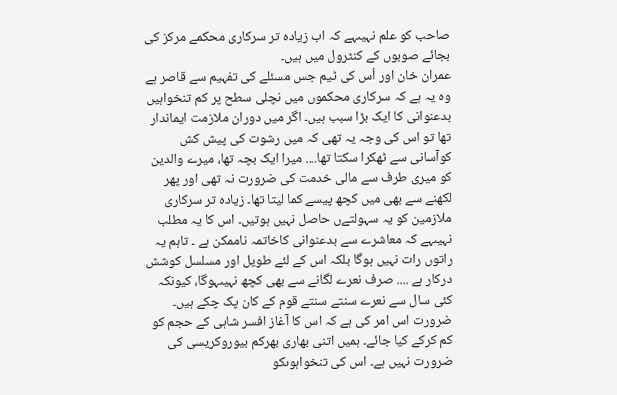صاحب کو علم نہیںہے کہ اب زیادہ تر سرکاری محکمے مرکز کی بجائے صوبوں کے کنٹرول میں ہیں۔
عمران خان اور اُس کی ٹیم جس مسئلے کی تفہیم سے قاصر ہے وہ یہ ہے کہ سرکاری محکموں میں نچلی سطح پر کم تنخواہیں بدعنوانی کا ایک بڑا سبب ہیں۔ اگر میں دوران ملازمت ایماندار تھا تو اس کی وجہ یہ تھی کہ میں رشوت کی پیش کش کوآسانی سے ٹھکرا سکتا تھا.... میرا ایک بچہ تھا، میرے والدین کو میری طرف سے مالی خدمت کی ضرورت نہ تھی اور پھر لکھنے سے بھی میں کچھ پیسے کما لیتا تھا۔ زیادہ تر سرکاری ملازمین کو یہ سہولتےں حاصل نہیں ہوتیں۔ اس کا یہ مطلب نہیںہے کہ معاشرے سے بدعنوانی کاخاتمہ ناممکن ہے ۔ تاہم یہ راتوں رات نہیں ہوگا بلکہ اس کے لئے طویل اور مسلسل کوشش درکار ہے .... صرف نعرے لگانے سے بھی کچھ نہیںہوگا، کیونکہ کئی سال سے نعرے سنتے سنتے قوم کے کان پک چکے ہیں۔
ضرورت اس امر کی ہے کہ اس کا آغاز افسر شاہی کے حجم کو کم کرکے کیا جائے۔ ہمیں اتنی بھاری بھرکم بیوروکریسی کی ضرورت نہیں ہے۔ اس کی تنخواہوںکو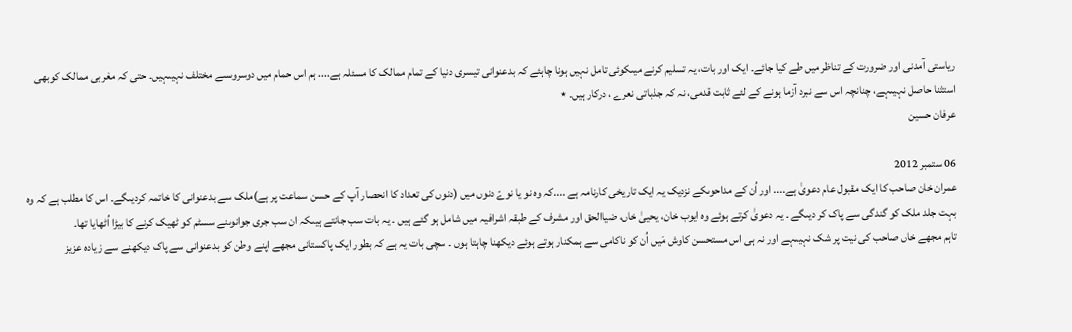ریاستی آمدنی اور ضرورت کے تناظر میں طے کیا جائے۔ ایک اور بات، یہ تسلیم کرنے میںکوئی تامل نہیں ہونا چاہئے کہ بدعنوانی تیسری دنیا کے تمام ممالک کا مسئلہ ہے.... ہم اس حمام میں دوسروںسے مختلف نہیںہیں۔ حتی کہ مغربی ممالک کوبھی استثنا حاصل نہیںہے، چنانچہ اس سے نبرد آزما ہونے کے لئے ثابت قدمی، نہ کہ جذباتی نعرے ، درکار ہیں۔ ٭
عرفان حسین

06 ستمبر 2012
عمران خان صاحب کا ایک مقبول عام دعویٰ ہے.... اور اُن کے مداحوںکے نزدیک یہ ایک تاریخی کارنامہ ہے ....کہ وہ نو یا نوےّ دنوں میں (دنوں کی تعداد کا انحصار آپ کے حسن سماعت پر ہے)ملک سے بدعنوانی کا خاتمہ کردیںگے۔ اس کا مطلب ہے کہ وہ بہت جلد ملک کو گندگی سے پاک کر دیںگے ۔ یہ دعویٰ کرتے ہوئے وہ ایوب خان، یحییٰ خاں، ضیاالحق اور مشرف کے طبقہ اشرافیہ میں شامل ہو گئے ہیں ۔ یہ بات سب جانتے ہیںکہ ان سب جری جوانوںنے سسٹم کو ٹھیک کرنے کا بیڑا اُٹھایا تھا۔
تاہم مجھے خاں صاحب کی نیت پر شک نہیںہے اور نہ ہی اس مستحسن کاوش مَیں اُن کو ناکامی سے ہمکنار ہوتے ہوئے دیکھنا چاہتا ہوں ۔ سچی بات یہ ہے کہ بطور ایک پاکستانی مجھے اپنے وطن کو بدعنوانی سے پاک دیکھنے سے زیادہ عزیز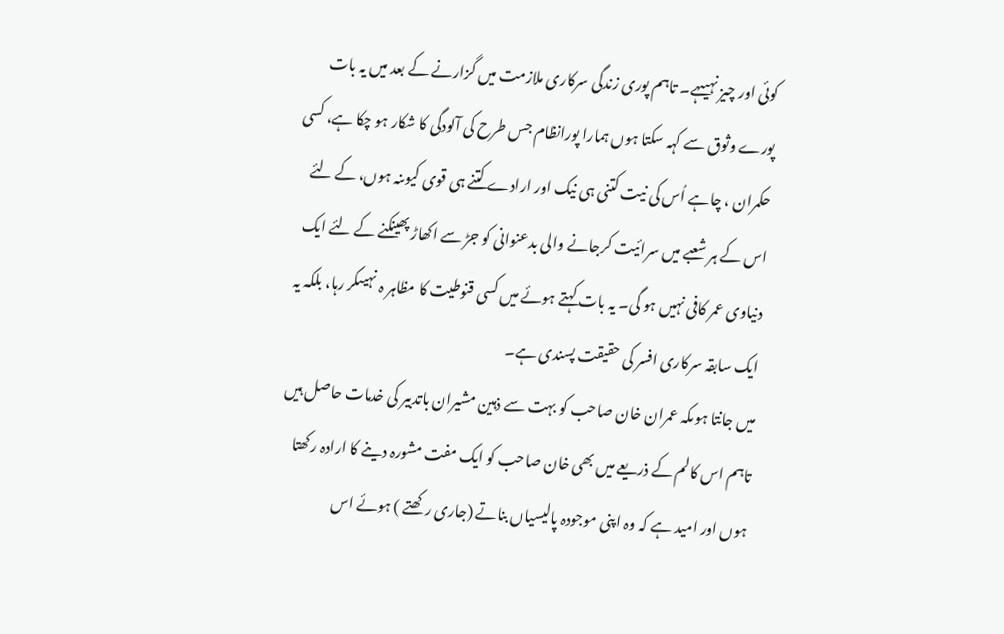کوئی اور چیز نہیںہے۔ تاہم پوری زندگی سرکاری ملازمت میں گزارنے کے بعد میں یہ بات پورے وثوق سے کہہ سکتا ہوں ہمارا پورانظام جس طرح کی آلودگی کا شکار ہو چکا ہے، کسی حکمران ، چاہے اُس کی نیت کتنی ہی نیک اور ارادے کتنے ہی قوی کیوںنہ ہوں، کے لئے اس کے ہر شعبے میں سرائیت کرجانے والی بدعنوانی کو جڑ سے اکھاڑ پھینکنے کے لئے ایک دنیاوی عمر کافی نہیں ہو گی۔ یہ بات کہتے ہوئے میں کسی قنوطیت کا مظاہر ہ نہیںکر رہا، بلکہ یہ ایک سابقہ سرکاری افسر کی حقیقت پسندی ہے۔
میں جانتا ہوںکہ عمران خان صاحب کو بہت سے ذہین مشیران باتدبیر کی خدمات حاصل ہیں تاہم اس کالم کے ذریعے میں بھی خان صاحب کو ایک مفت مشورہ دینے کا ارادہ رکھتا ہوں اور امید ہے کہ وہ اپنی موجودہ پالیسیاں بناتے (جاری رکھتے ) ہوئے اس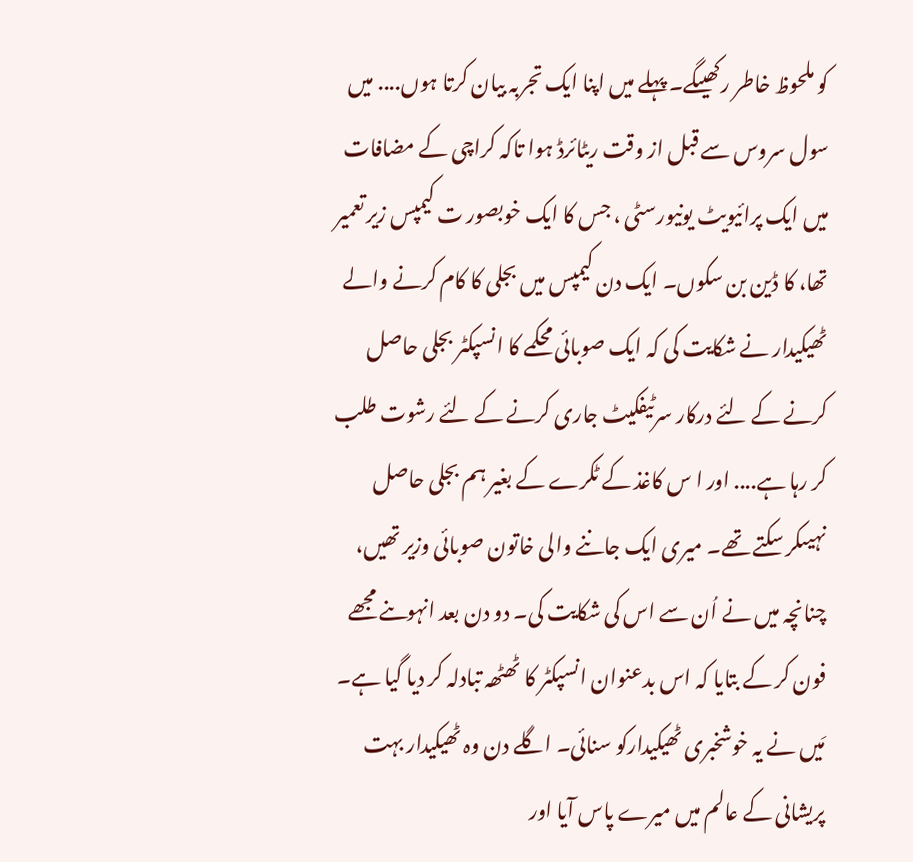کو ملحوظ خاطر رکھیںگے۔ پہلے میں اپنا ایک تجربہ بیان کرتا ہوں.... میں سول سروس سے قبل از وقت ریٹائرڈ ہوا تاکہ کراچی کے مضافات میں ایک پرائیویٹ یونیورسٹی ، جس کا ایک خوبصور ت کیمپس زیر تعمیر تھا، کا ڈین بن سکوں۔ ایک دن کیمپس میں بجلی کا کام کرنے والے ٹھیکیدار نے شکایت کی کہ ایک صوبائی محکمے کا انسپکٹر بجلی حاصل کرنے کے لئے درکار سرٹیفکیٹ جاری کرنے کے لئے رشوت طلب کر رہا ہے.... اور ا س کاغذ کے ٹکرے کے بغیر ہم بجلی حاصل نہیںکر سکتے تھے۔ میری ایک جاننے والی خاتون صوبائی وزیر تھیں، چنانچہ میں نے اُن سے اس کی شکایت کی۔ دو دن بعد انہوںنے مجھے فون کر کے بتایا کہ اس بدعنوان انسپکٹر کا ٹھٹھہ تبادلہ کر دیا گیا ہے۔ مَیں نے یہ خوشخبری ٹھیکیدارکو سنائی۔ اگلے دن وہ ٹھیکیدار بہت پریشانی کے عالم میں میرے پاس آیا اور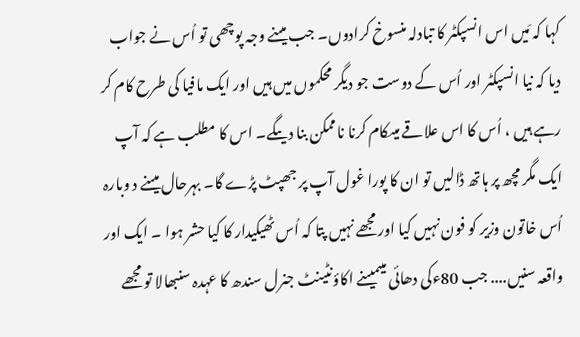کہا کہ مَیں اس انسپکٹر کا تبادلہ منسوخ کرادوں۔ جب میںنے وجہ پوچھی تو اُس نے جواب دیا کہ نیا انسپکٹر اور اُس کے دوست جو دیگر محکموں میں ہیں اور ایک مافیا کی طرح کام کر رہے ہیں ، اُس کا اس علاقے میںکام کرنا ناممکن بنا دیںگے۔ اس کا مطلب ہے کہ آپ ایک مگر مچھ پر ہاتھ ڈالیں تو ان کا پورا غول آپ پر جھپٹ پڑے گا۔ بہرحال میںنے د وبارہ اُس خاتون وزیر کو فون نہیں کیا اور مجھے نہیں پتا کہ اُس ٹھیکیدار کا کیا حشر ہوا ۔ ایک اور واقعہ سنیں.... جب 80ءکی دھائی میںمیںنے اکاؤنٹینٹ جنرل سندھ کا عہدہ سنبھالا تو مجھے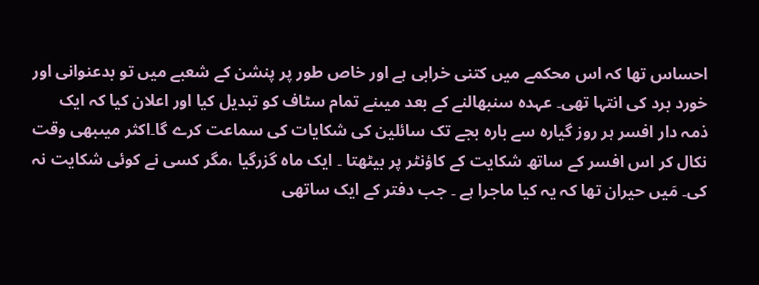احساس تھا کہ اس محکمے میں کتنی خرابی ہے اور خاص طور پر پنشن کے شعبے میں تو بدعنوانی اور خورد برد کی انتہا تھی۔ عہدہ سنبھالنے کے بعد میںنے تمام سٹاف کو تبدیل کیا اور اعلان کیا کہ ایک ذمہ دار افسر ہر روز گیارہ سے بارہ بجے تک سائلین کی شکایات کی سماعت کرے گا۔اکثر میںبھی وقت نکال کر اس افسر کے ساتھ شکایت کے کاؤنٹر پر بیٹھتا ۔ ایک ماہ گزرگیا ،مگر کسی نے کوئی شکایت نہ کی۔ مَیں حیران تھا کہ یہ کیا ماجرا ہے ۔ جب دفتر کے ایک ساتھی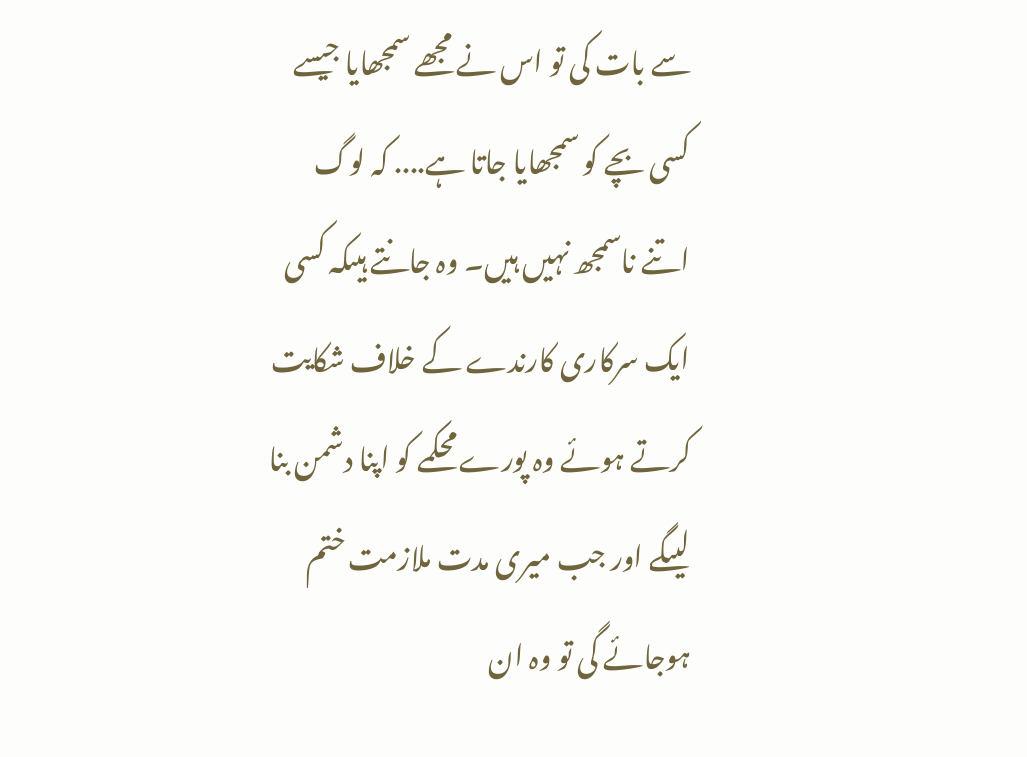سے بات کی تو اس نے مجھے سمجھایا جیسے کسی بچے کو سمجھایا جاتا ہے.... کہ لوگ اتنے ناسمجھ نہیں ہیں۔ وہ جانتے ہیںکہ کسی ایک سرکاری کارندے کے خلاف شکایت کرتے ہوئے وہ پورے محکمے کو اپنا دشمن بنا لیںگے اور جب میری مدت ملازمت ختم ہوجائے گی تو وہ ان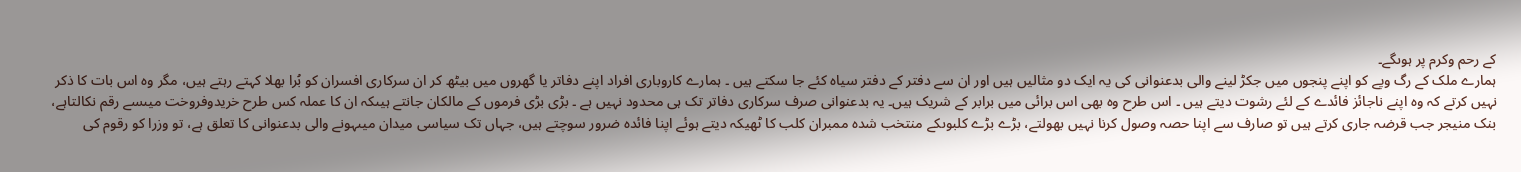کے رحم وکرم پر ہوںگے۔
ہمارے ملک کے رگ وپے کو اپنے پنجوں میں جکڑ لینے والی بدعنوانی کی یہ ایک دو مثالیں ہیں اور ان سے دفتر کے دفتر سیاہ کئے جا سکتے ہیں ۔ ہمارے کاروباری افراد اپنے دفاتر یا گھروں میں بیٹھ کر ان سرکاری افسران کو بُرا بھلا کہتے رہتے ہیں، مگر وہ اس بات کا ذکر نہیں کرتے کہ وہ اپنے ناجائز فائدے کے لئے رشوت دیتے ہیں ۔ اس طرح وہ بھی اس برائی میں برابر کے شریک ہیں۔ یہ بدعنوانی صرف سرکاری دفاتر تک ہی محدود نہیں ہے ۔ بڑی بڑی فرموں کے مالکان جانتے ہیںکہ ان کا عملہ کس طرح خریدوفروخت میںسے رقم نکالتاہے، بنک منیجر جب قرضہ جاری کرتے ہیں تو صارف سے اپنا حصہ وصول کرنا نہیں بھولتے، بڑے بڑے کلبوںکے منتخب شدہ ممبران کلب کا ٹھیکہ دیتے ہوئے اپنا فائدہ ضرور سوچتے ہیں، جہاں تک سیاسی میدان میںہونے والی بدعنوانی کا تعلق ہے، تو وزرا کو رقوم کی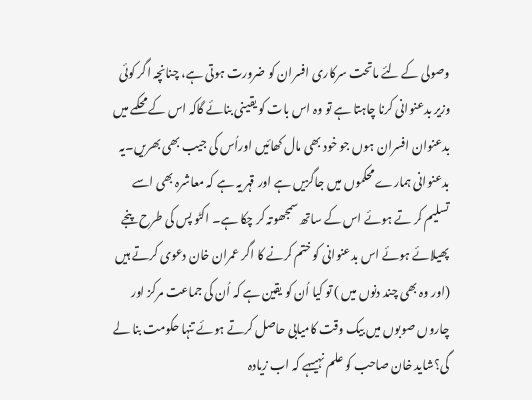وصولی کے لئے ماتحت سرکاری افسران کو ضرورت ہوتی ہے، چنانچہ اگر کوئی وزیر بدعنوانی کرنا چاہتا ہے تو وہ اس بات کو یقینی بنائے گاکہ اس کے محکمے میں بدعنوان افسران ہوں جو خود بھی مال کھائیں اوراُس کی جیب بھی بھریں۔یہ بدعنوانی ہمارے محکموں میں جاگزیں ہے اور قہر یہ ہے کہ معاشرہ بھی اسے تسلیم کر تے ہوئے اس کے ساتھ سمجھوتہ کر چکا ہے۔ اکٹو پس کی طرح پنجے پھیلائے ہوئے اس بدعنوانی کو ختم کرنے کا اگر عمران خان دعوی کرتے ہیں (اور وہ بھی چند دنوں میں ) تو کیا اُن کو یقین ہے کہ اُن کی جماعت مرکز اور چاروں صوبوں میں بیک وقت کامیابی حاصل کرتے ہوئے تنہا حکومت بنا لے گی؟شاید خان صاحب کو علم نہیںہے کہ اب زیادہ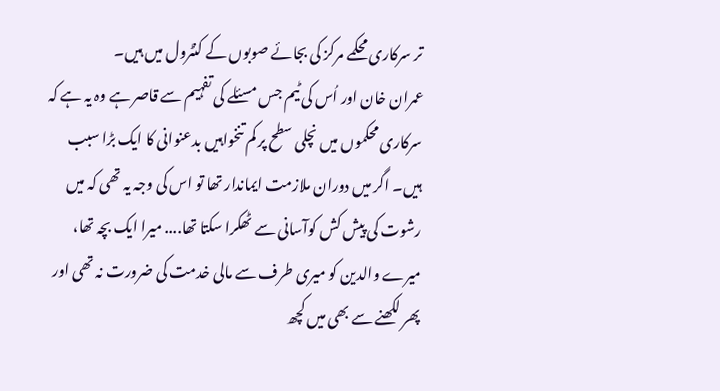تر سرکاری محکمے مرکز کی بجائے صوبوں کے کنٹرول میں ہیں۔
عمران خان اور اُس کی ٹیم جس مسئلے کی تفہیم سے قاصر ہے وہ یہ ہے کہ سرکاری محکموں میں نچلی سطح پر کم تنخواہیں بدعنوانی کا ایک بڑا سبب ہیں۔ اگر میں دوران ملازمت ایماندار تھا تو اس کی وجہ یہ تھی کہ میں رشوت کی پیش کش کوآسانی سے ٹھکرا سکتا تھا.... میرا ایک بچہ تھا، میرے والدین کو میری طرف سے مالی خدمت کی ضرورت نہ تھی اور پھر لکھنے سے بھی میں کچھ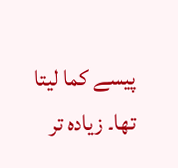پیسے کما لیتا تھا۔ زیادہ تر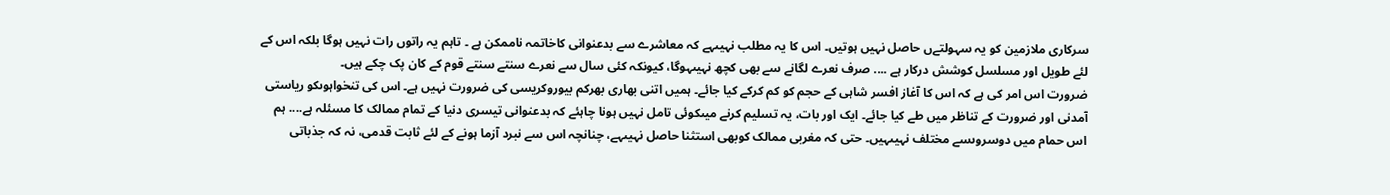سرکاری ملازمین کو یہ سہولتےں حاصل نہیں ہوتیں۔ اس کا یہ مطلب نہیںہے کہ معاشرے سے بدعنوانی کاخاتمہ ناممکن ہے ۔ تاہم یہ راتوں رات نہیں ہوگا بلکہ اس کے لئے طویل اور مسلسل کوشش درکار ہے .... صرف نعرے لگانے سے بھی کچھ نہیںہوگا، کیونکہ کئی سال سے نعرے سنتے سنتے قوم کے کان پک چکے ہیں۔
ضرورت اس امر کی ہے کہ اس کا آغاز افسر شاہی کے حجم کو کم کرکے کیا جائے۔ ہمیں اتنی بھاری بھرکم بیوروکریسی کی ضرورت نہیں ہے۔ اس کی تنخواہوںکو ریاستی آمدنی اور ضرورت کے تناظر میں طے کیا جائے۔ ایک اور بات، یہ تسلیم کرنے میںکوئی تامل نہیں ہونا چاہئے کہ بدعنوانی تیسری دنیا کے تمام ممالک کا مسئلہ ہے.... ہم اس حمام میں دوسروںسے مختلف نہیںہیں۔ حتی کہ مغربی ممالک کوبھی استثنا حاصل نہیںہے، چنانچہ اس سے نبرد آزما ہونے کے لئے ثابت قدمی، نہ کہ جذباتی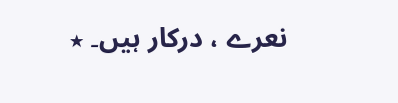نعرے ، درکار ہیں۔ ٭